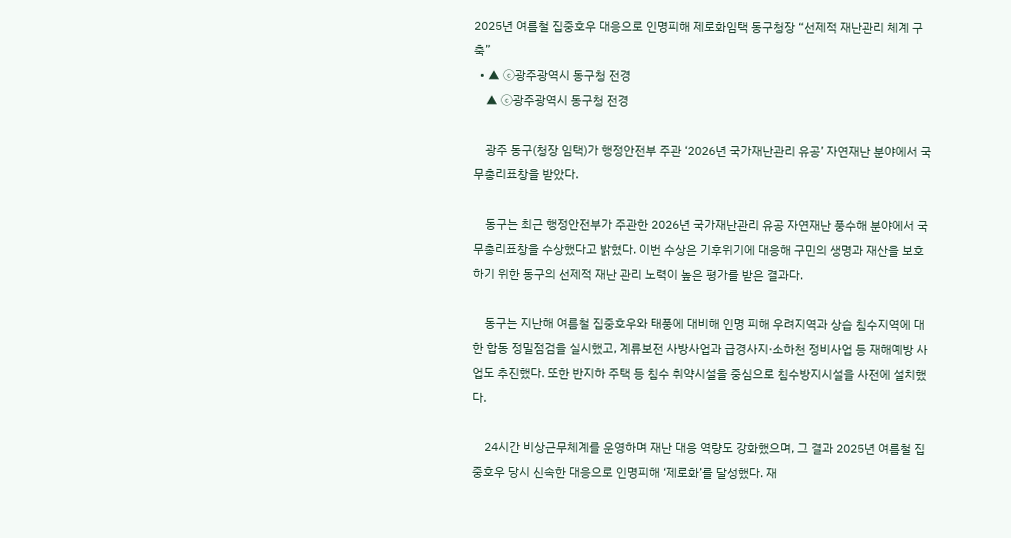2025년 여름철 집중호우 대응으로 인명피해 제로화임택 동구청장 “선제적 재난관리 체계 구축”
  • ▲ ⓒ광주광역시 동구청 전경
    ▲ ⓒ광주광역시 동구청 전경

    광주 동구(청장 임택)가 행정안전부 주관 ‘2026년 국가재난관리 유공’ 자연재난 분야에서 국무총리표창을 받았다.

    동구는 최근 행정안전부가 주관한 2026년 국가재난관리 유공 자연재난 풍수해 분야에서 국무총리표창을 수상했다고 밝혔다. 이번 수상은 기후위기에 대응해 구민의 생명과 재산을 보호하기 위한 동구의 선제적 재난 관리 노력이 높은 평가를 받은 결과다.

    동구는 지난해 여름철 집중호우와 태풍에 대비해 인명 피해 우려지역과 상습 침수지역에 대한 합동 정밀점검을 실시했고, 계류보전 사방사업과 급경사지·소하천 정비사업 등 재해예방 사업도 추진했다. 또한 반지하 주택 등 침수 취약시설을 중심으로 침수방지시설을 사전에 설치했다.

    24시간 비상근무체계를 운영하며 재난 대응 역량도 강화했으며, 그 결과 2025년 여름철 집중호우 당시 신속한 대응으로 인명피해 ‘제로화’를 달성했다. 재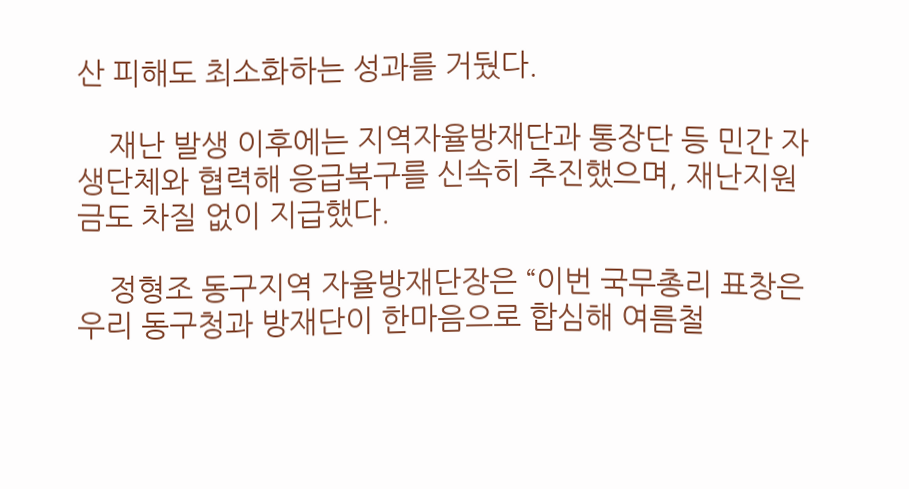산 피해도 최소화하는 성과를 거뒀다.

    재난 발생 이후에는 지역자율방재단과 통장단 등 민간 자생단체와 협력해 응급복구를 신속히 추진했으며, 재난지원금도 차질 없이 지급했다.

    정형조 동구지역 자율방재단장은 “이번 국무총리 표창은 우리 동구청과 방재단이 한마음으로 합심해 여름철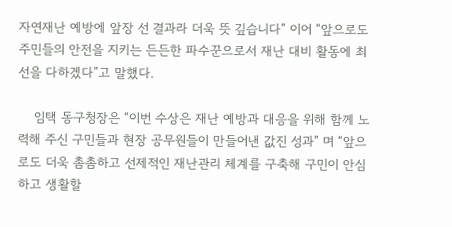자연재난 예방에 앞장 선 결과라 더욱 뜻 깊습니다” 이어 “앞으로도 주민들의 안전을 지키는 든든한 파수꾼으로서 재난 대비 활동에 최선을 다하겠다”고 말했다.

    임택 동구청장은 “이번 수상은 재난 예방과 대응을 위해 함께 노력해 주신 구민들과 현장 공무원들이 만들어낸 값진 성과” 며 “앞으로도 더욱 촘촘하고 선제적인 재난관리 체계를 구축해 구민이 안심하고 생활할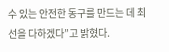수 있는 안전한 동구를 만드는 데 최선을 다하겠다”고 밝혔다.